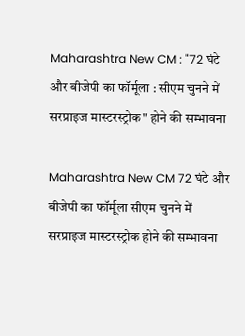Maharashtra New CM : "72 घंटे और बीजेपी का फॉर्मूला : सीएम चुनने में सरप्राइज मास्टरस्ट्रोक" होने की सम्भावना

Maharashtra New CM 72 घंटे और बीजेपी का फॉर्मूला सीएम चुनने में सरप्राइज मास्टरस्ट्रोक होने की सम्भावना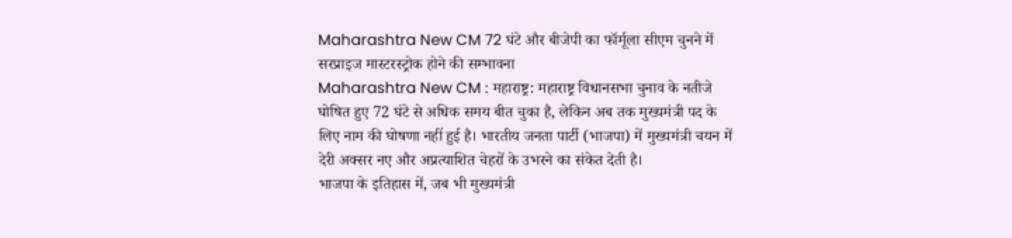Maharashtra New CM 72 घंटे और बीजेपी का फॉर्मूला सीएम चुनने में सरप्राइज मास्टरस्ट्रोक होने की सम्भावना
Maharashtra New CM : महाराष्ट्र: महाराष्ट्र विधानसभा चुनाव के नतीजे घोषित हुए 72 घंटे से अधिक समय बीत चुका है, लेकिन अब तक मुख्यमंत्री पद के लिए नाम की घोषणा नहीं हुई है। भारतीय जनता पार्टी (भाजपा) में मुख्यमंत्री चयन में देरी अक्सर नए और अप्रत्याशित चेहरों के उभरने का संकेत देती है।
भाजपा के इतिहास में, जब भी मुख्यमंत्री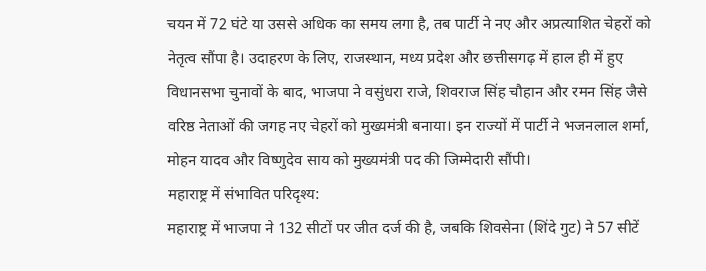चयन में 72 घंटे या उससे अधिक का समय लगा है, तब पार्टी ने नए और अप्रत्याशित चेहरों को नेतृत्व सौंपा है। उदाहरण के लिए, राजस्थान, मध्य प्रदेश और छत्तीसगढ़ में हाल ही में हुए विधानसभा चुनावों के बाद, भाजपा ने वसुंधरा राजे, शिवराज सिंह चौहान और रमन सिंह जैसे वरिष्ठ नेताओं की जगह नए चेहरों को मुख्यमंत्री बनाया। इन राज्यों में पार्टी ने भजनलाल शर्मा, मोहन यादव और विष्णुदेव साय को मुख्यमंत्री पद की जिम्मेदारी सौंपी।
महाराष्ट्र में संभावित परिदृश्य:
महाराष्ट्र में भाजपा ने 132 सीटों पर जीत दर्ज की है, जबकि शिवसेना (शिंदे गुट) ने 57 सीटें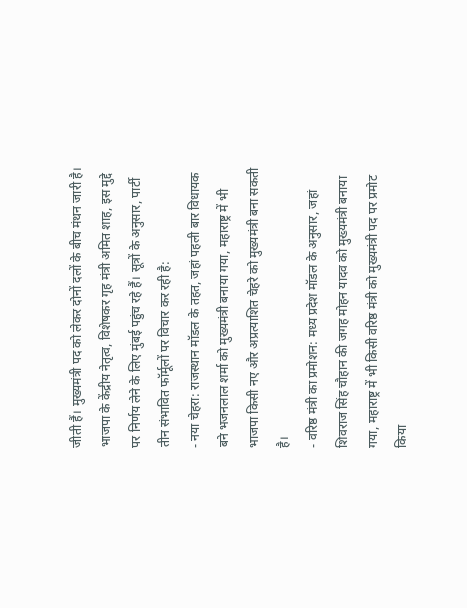जीती हैं। मुख्यमंत्री पद को लेकर दोनों दलों के बीच मंथन जारी है। भाजपा के केंद्रीय नेतृत्व, विशेषकर गृह मंत्री अमित शाह, इस मुद्दे पर निर्णय लेने के लिए मुंबई पहुंच रहे हैं। सूत्रों के अनुसार, पार्टी तीन संभावित फॉर्मूलों पर विचार कर रही है:
- नया चेहरा: राजस्थान मॉडल के तहत, जहां पहली बार विधायक बने भजनलाल शर्मा को मुख्यमंत्री बनाया गया, महाराष्ट्र में भी भाजपा किसी नए और अप्रत्याशित चेहरे को मुख्यमंत्री बना सकती है।
- वरिष्ठ मंत्री का प्रमोशन: मध्य प्रदेश मॉडल के अनुसार, जहां शिवराज सिंह चौहान की जगह मोहन यादव को मुख्यमंत्री बनाया गया, महाराष्ट्र में भी किसी वरिष्ठ मंत्री को मुख्यमंत्री पद पर प्रमोट किया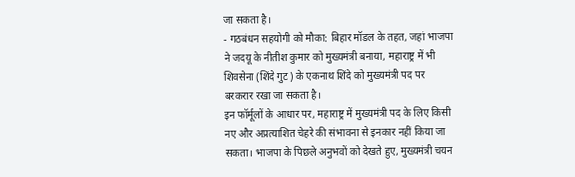जा सकता है।
- गठबंधन सहयोगी को मौका: बिहार मॉडल के तहत, जहां भाजपा ने जदयू के नीतीश कुमार को मुख्यमंत्री बनाया, महाराष्ट्र में भी शिवसेना (शिंदे गुट) के एकनाथ शिंदे को मुख्यमंत्री पद पर बरकरार रखा जा सकता है।
इन फॉर्मूलों के आधार पर, महाराष्ट्र में मुख्यमंत्री पद के लिए किसी नए और अप्रत्याशित चेहरे की संभावना से इनकार नहीं किया जा सकता। भाजपा के पिछले अनुभवों को देखते हुए, मुख्यमंत्री चयन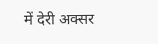में देरी अक्सर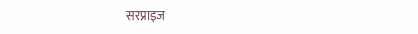सरप्राइज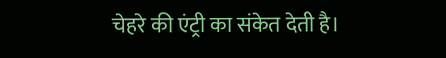चेहरे की एंट्री का संकेत देती है।